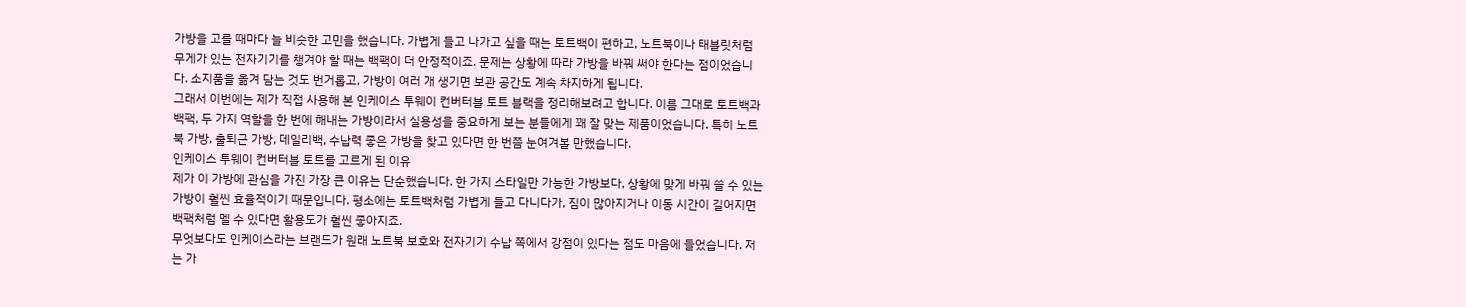가방을 고를 때마다 늘 비슷한 고민을 했습니다. 가볍게 들고 나가고 싶을 때는 토트백이 편하고, 노트북이나 태블릿처럼 무게가 있는 전자기기를 챙겨야 할 때는 백팩이 더 안정적이죠. 문제는 상황에 따라 가방을 바꿔 써야 한다는 점이었습니다. 소지품을 옮겨 담는 것도 번거롭고, 가방이 여러 개 생기면 보관 공간도 계속 차지하게 됩니다.
그래서 이번에는 제가 직접 사용해 본 인케이스 투웨이 컨버터블 토트 블랙을 정리해보려고 합니다. 이름 그대로 토트백과 백팩, 두 가지 역할을 한 번에 해내는 가방이라서 실용성을 중요하게 보는 분들에게 꽤 잘 맞는 제품이었습니다. 특히 노트북 가방, 출퇴근 가방, 데일리백, 수납력 좋은 가방을 찾고 있다면 한 번쯤 눈여겨볼 만했습니다.
인케이스 투웨이 컨버터블 토트를 고르게 된 이유
제가 이 가방에 관심을 가진 가장 큰 이유는 단순했습니다. 한 가지 스타일만 가능한 가방보다, 상황에 맞게 바꿔 쓸 수 있는 가방이 훨씬 효율적이기 때문입니다. 평소에는 토트백처럼 가볍게 들고 다니다가, 짐이 많아지거나 이동 시간이 길어지면 백팩처럼 멜 수 있다면 활용도가 훨씬 좋아지죠.
무엇보다도 인케이스라는 브랜드가 원래 노트북 보호와 전자기기 수납 쪽에서 강점이 있다는 점도 마음에 들었습니다. 저는 가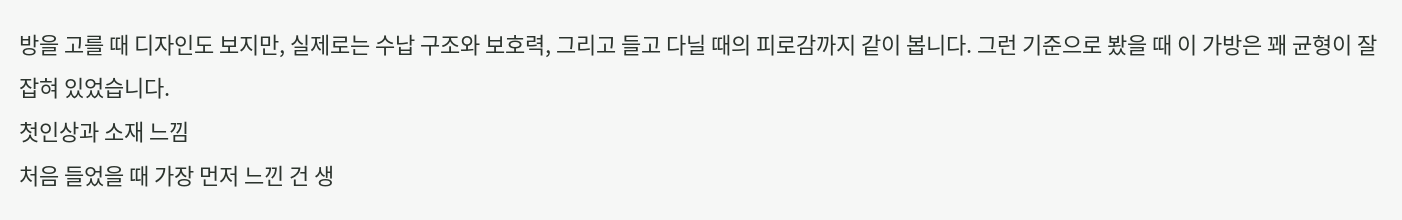방을 고를 때 디자인도 보지만, 실제로는 수납 구조와 보호력, 그리고 들고 다닐 때의 피로감까지 같이 봅니다. 그런 기준으로 봤을 때 이 가방은 꽤 균형이 잘 잡혀 있었습니다.
첫인상과 소재 느낌
처음 들었을 때 가장 먼저 느낀 건 생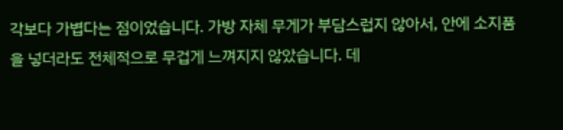각보다 가볍다는 점이었습니다. 가방 자체 무게가 부담스럽지 않아서, 안에 소지품을 넣더라도 전체적으로 무겁게 느껴지지 않았습니다. 데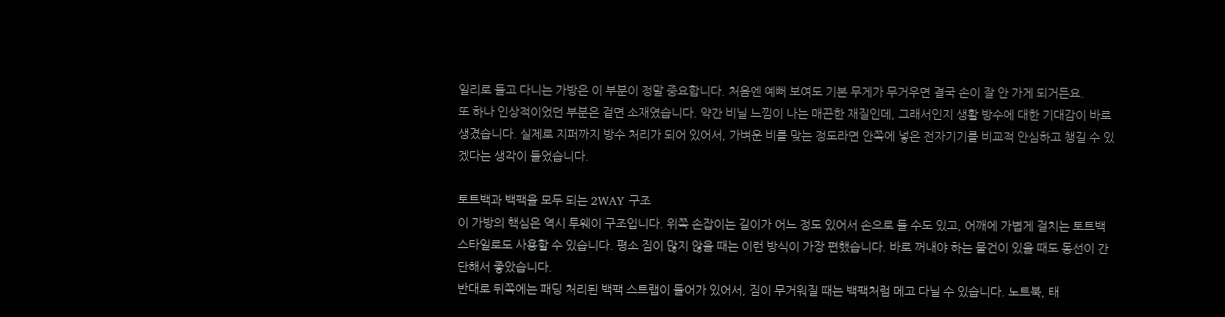일리로 들고 다니는 가방은 이 부분이 정말 중요합니다. 처음엔 예뻐 보여도 기본 무게가 무거우면 결국 손이 잘 안 가게 되거든요.
또 하나 인상적이었던 부분은 겉면 소재였습니다. 약간 비닐 느낌이 나는 매끈한 재질인데, 그래서인지 생활 방수에 대한 기대감이 바로 생겼습니다. 실제로 지퍼까지 방수 처리가 되어 있어서, 가벼운 비를 맞는 정도라면 안쪽에 넣은 전자기기를 비교적 안심하고 챙길 수 있겠다는 생각이 들었습니다.

토트백과 백팩을 모두 되는 2WAY 구조
이 가방의 핵심은 역시 투웨이 구조입니다. 위쪽 손잡이는 길이가 어느 정도 있어서 손으로 들 수도 있고, 어깨에 가볍게 걸치는 토트백 스타일로도 사용할 수 있습니다. 평소 짐이 많지 않을 때는 이런 방식이 가장 편했습니다. 바로 꺼내야 하는 물건이 있을 때도 동선이 간단해서 좋았습니다.
반대로 뒤쪽에는 패딩 처리된 백팩 스트랩이 들어가 있어서, 짐이 무거워질 때는 백팩처럼 메고 다닐 수 있습니다. 노트북, 태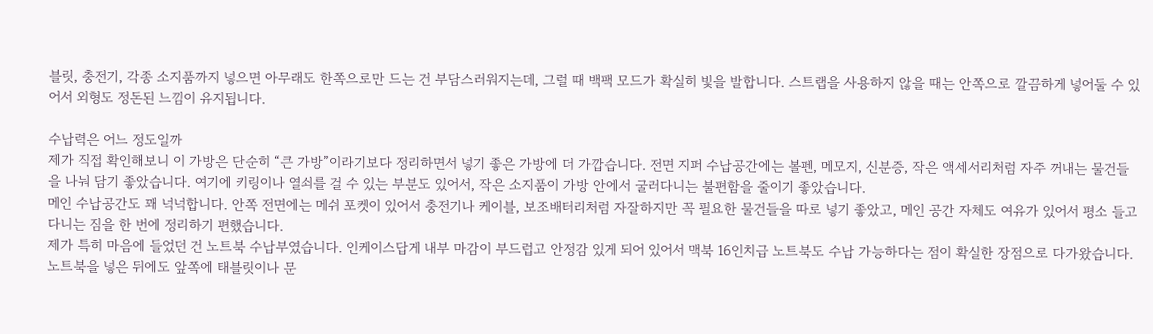블릿, 충전기, 각종 소지품까지 넣으면 아무래도 한쪽으로만 드는 건 부담스러워지는데, 그럴 때 백팩 모드가 확실히 빛을 발합니다. 스트랩을 사용하지 않을 때는 안쪽으로 깔끔하게 넣어둘 수 있어서 외형도 정돈된 느낌이 유지됩니다.

수납력은 어느 정도일까
제가 직접 확인해보니 이 가방은 단순히 “큰 가방”이라기보다 정리하면서 넣기 좋은 가방에 더 가깝습니다. 전면 지퍼 수납공간에는 볼펜, 메모지, 신분증, 작은 액세서리처럼 자주 꺼내는 물건들을 나눠 담기 좋았습니다. 여기에 키링이나 열쇠를 걸 수 있는 부분도 있어서, 작은 소지품이 가방 안에서 굴러다니는 불편함을 줄이기 좋았습니다.
메인 수납공간도 꽤 넉넉합니다. 안쪽 전면에는 메쉬 포켓이 있어서 충전기나 케이블, 보조배터리처럼 자잘하지만 꼭 필요한 물건들을 따로 넣기 좋았고, 메인 공간 자체도 여유가 있어서 평소 들고 다니는 짐을 한 번에 정리하기 편했습니다.
제가 특히 마음에 들었던 건 노트북 수납부였습니다. 인케이스답게 내부 마감이 부드럽고 안정감 있게 되어 있어서 맥북 16인치급 노트북도 수납 가능하다는 점이 확실한 장점으로 다가왔습니다. 노트북을 넣은 뒤에도 앞쪽에 태블릿이나 문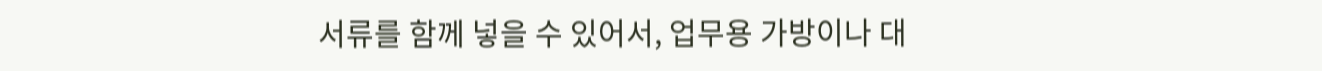서류를 함께 넣을 수 있어서, 업무용 가방이나 대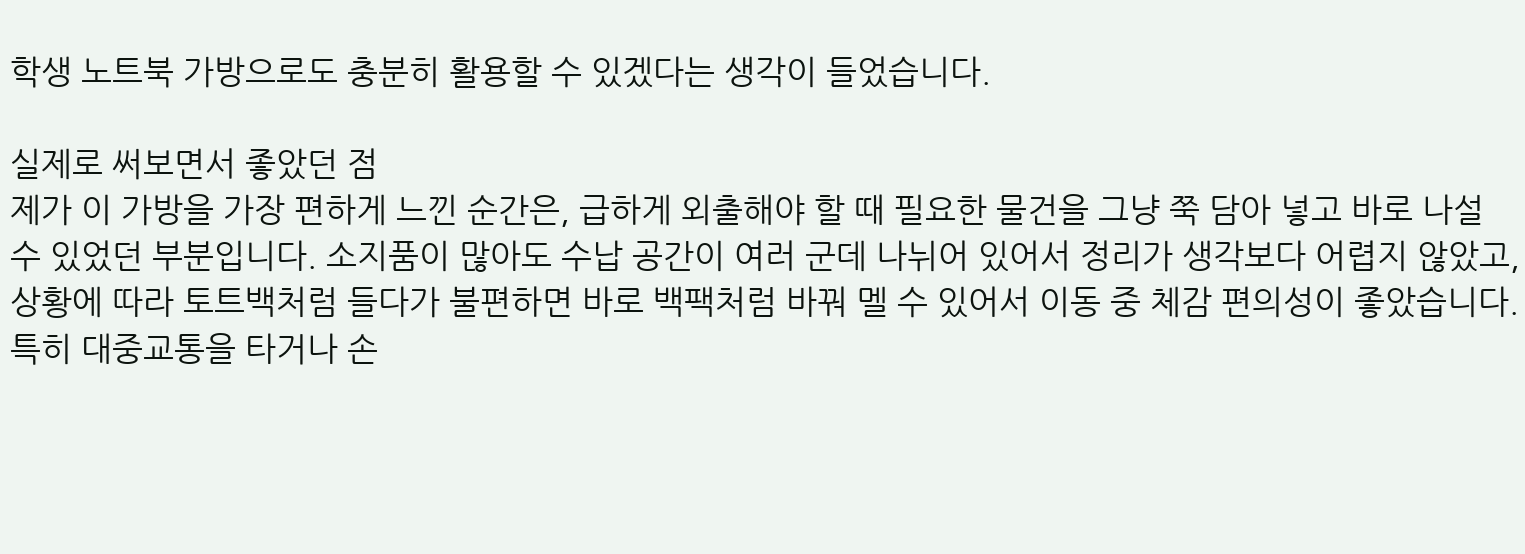학생 노트북 가방으로도 충분히 활용할 수 있겠다는 생각이 들었습니다.

실제로 써보면서 좋았던 점
제가 이 가방을 가장 편하게 느낀 순간은, 급하게 외출해야 할 때 필요한 물건을 그냥 쭉 담아 넣고 바로 나설 수 있었던 부분입니다. 소지품이 많아도 수납 공간이 여러 군데 나뉘어 있어서 정리가 생각보다 어렵지 않았고, 상황에 따라 토트백처럼 들다가 불편하면 바로 백팩처럼 바꿔 멜 수 있어서 이동 중 체감 편의성이 좋았습니다.
특히 대중교통을 타거나 손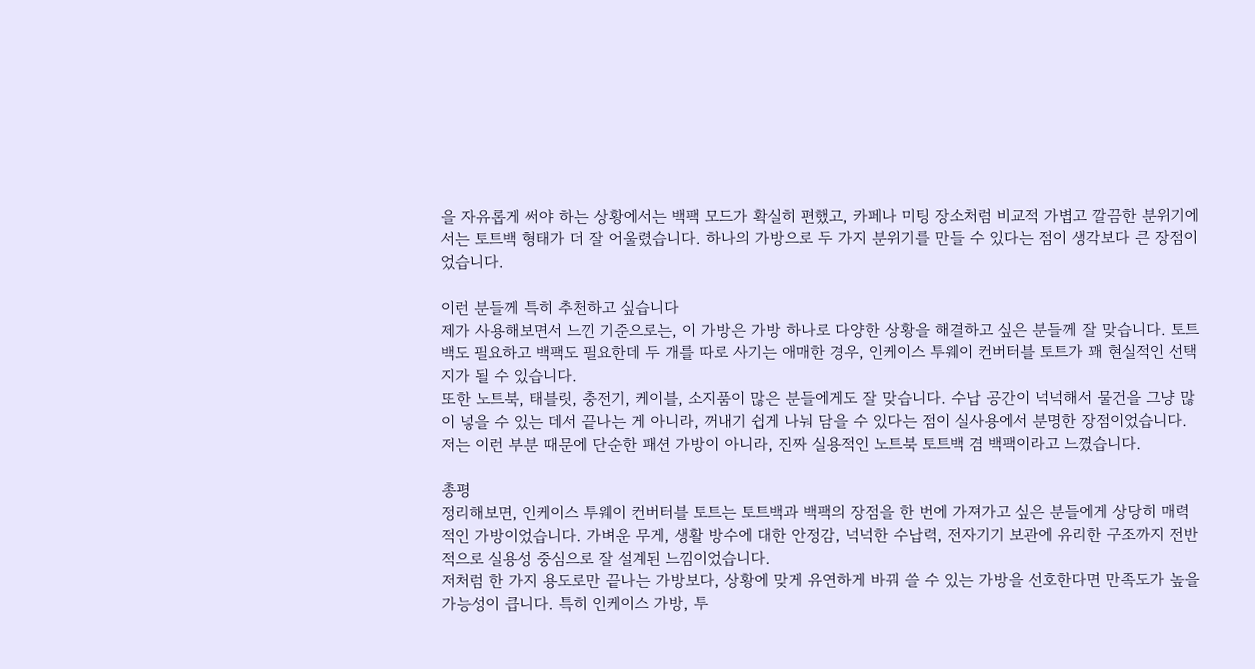을 자유롭게 써야 하는 상황에서는 백팩 모드가 확실히 편했고, 카페나 미팅 장소처럼 비교적 가볍고 깔끔한 분위기에서는 토트백 형태가 더 잘 어울렸습니다. 하나의 가방으로 두 가지 분위기를 만들 수 있다는 점이 생각보다 큰 장점이었습니다.

이런 분들께 특히 추천하고 싶습니다
제가 사용해보면서 느낀 기준으로는, 이 가방은 가방 하나로 다양한 상황을 해결하고 싶은 분들께 잘 맞습니다. 토트백도 필요하고 백팩도 필요한데 두 개를 따로 사기는 애매한 경우, 인케이스 투웨이 컨버터블 토트가 꽤 현실적인 선택지가 될 수 있습니다.
또한 노트북, 태블릿, 충전기, 케이블, 소지품이 많은 분들에게도 잘 맞습니다. 수납 공간이 넉넉해서 물건을 그냥 많이 넣을 수 있는 데서 끝나는 게 아니라, 꺼내기 쉽게 나눠 담을 수 있다는 점이 실사용에서 분명한 장점이었습니다. 저는 이런 부분 때문에 단순한 패션 가방이 아니라, 진짜 실용적인 노트북 토트백 겸 백팩이라고 느꼈습니다.

총평
정리해보면, 인케이스 투웨이 컨버터블 토트는 토트백과 백팩의 장점을 한 번에 가져가고 싶은 분들에게 상당히 매력적인 가방이었습니다. 가벼운 무게, 생활 방수에 대한 안정감, 넉넉한 수납력, 전자기기 보관에 유리한 구조까지 전반적으로 실용성 중심으로 잘 설계된 느낌이었습니다.
저처럼 한 가지 용도로만 끝나는 가방보다, 상황에 맞게 유연하게 바꿔 쓸 수 있는 가방을 선호한다면 만족도가 높을 가능성이 큽니다. 특히 인케이스 가방, 투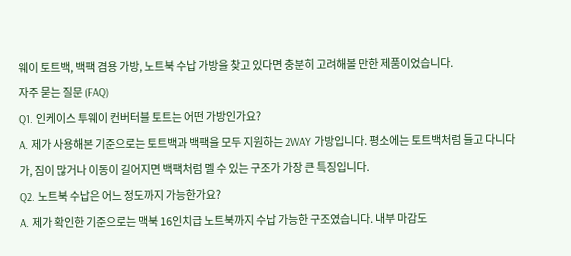웨이 토트백, 백팩 겸용 가방, 노트북 수납 가방을 찾고 있다면 충분히 고려해볼 만한 제품이었습니다.
자주 묻는 질문 (FAQ)
Q1. 인케이스 투웨이 컨버터블 토트는 어떤 가방인가요?
A. 제가 사용해본 기준으로는 토트백과 백팩을 모두 지원하는 2WAY 가방입니다. 평소에는 토트백처럼 들고 다니다가, 짐이 많거나 이동이 길어지면 백팩처럼 멜 수 있는 구조가 가장 큰 특징입니다.
Q2. 노트북 수납은 어느 정도까지 가능한가요?
A. 제가 확인한 기준으로는 맥북 16인치급 노트북까지 수납 가능한 구조였습니다. 내부 마감도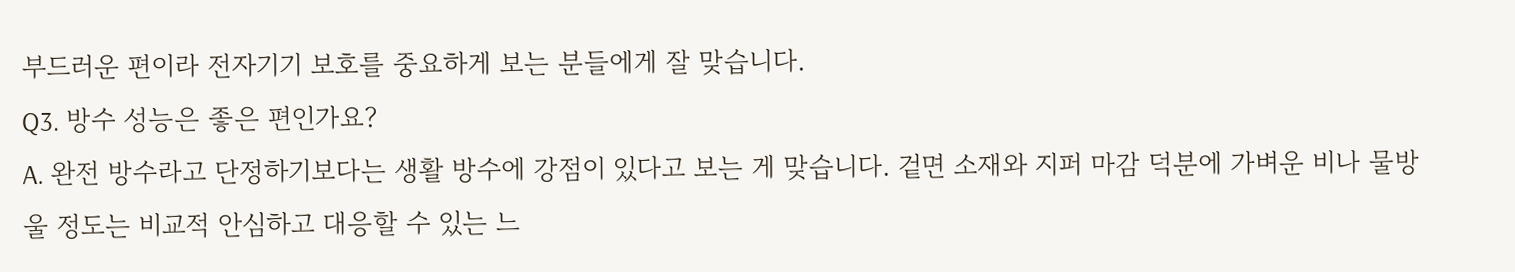부드러운 편이라 전자기기 보호를 중요하게 보는 분들에게 잘 맞습니다.
Q3. 방수 성능은 좋은 편인가요?
A. 완전 방수라고 단정하기보다는 생활 방수에 강점이 있다고 보는 게 맞습니다. 겉면 소재와 지퍼 마감 덕분에 가벼운 비나 물방울 정도는 비교적 안심하고 대응할 수 있는 느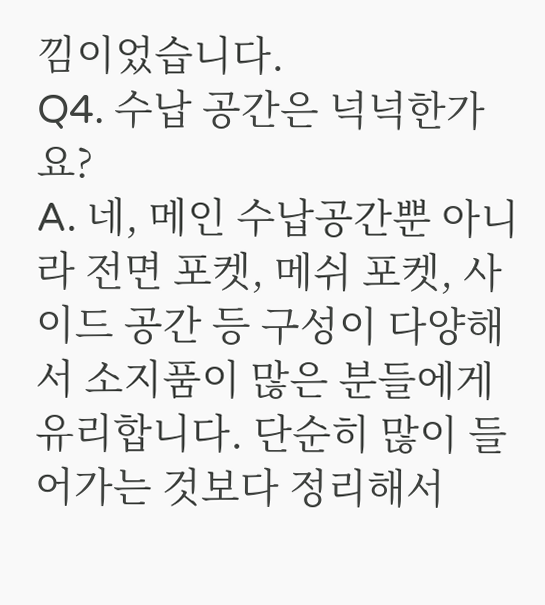낌이었습니다.
Q4. 수납 공간은 넉넉한가요?
A. 네, 메인 수납공간뿐 아니라 전면 포켓, 메쉬 포켓, 사이드 공간 등 구성이 다양해서 소지품이 많은 분들에게 유리합니다. 단순히 많이 들어가는 것보다 정리해서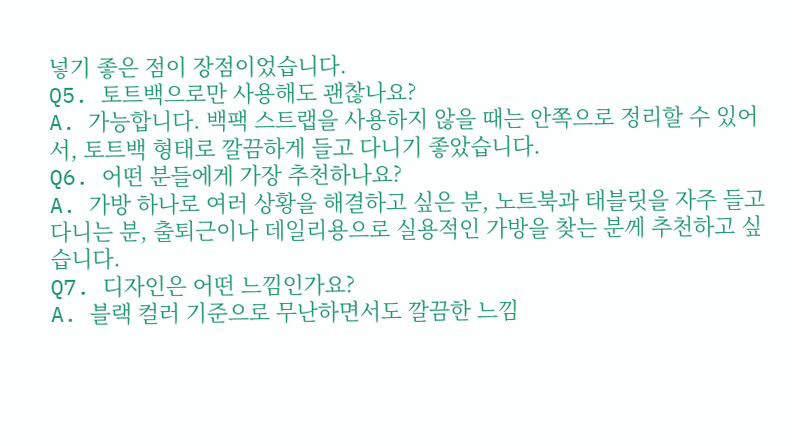넣기 좋은 점이 장점이었습니다.
Q5. 토트백으로만 사용해도 괜찮나요?
A. 가능합니다. 백팩 스트랩을 사용하지 않을 때는 안쪽으로 정리할 수 있어서, 토트백 형태로 깔끔하게 들고 다니기 좋았습니다.
Q6. 어떤 분들에게 가장 추천하나요?
A. 가방 하나로 여러 상황을 해결하고 싶은 분, 노트북과 태블릿을 자주 들고 다니는 분, 출퇴근이나 데일리용으로 실용적인 가방을 찾는 분께 추천하고 싶습니다.
Q7. 디자인은 어떤 느낌인가요?
A. 블랙 컬러 기준으로 무난하면서도 깔끔한 느낌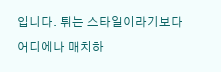입니다. 튀는 스타일이라기보다 어디에나 매치하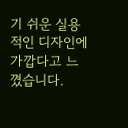기 쉬운 실용적인 디자인에 가깝다고 느꼈습니다.